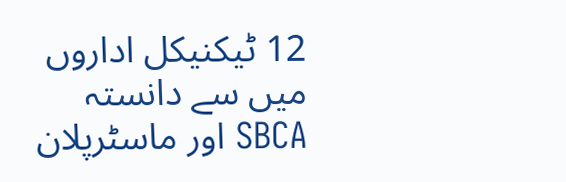12 ٹیکنیکل اداروں میں سے دانستہ SBCA اور ماسٹرپلان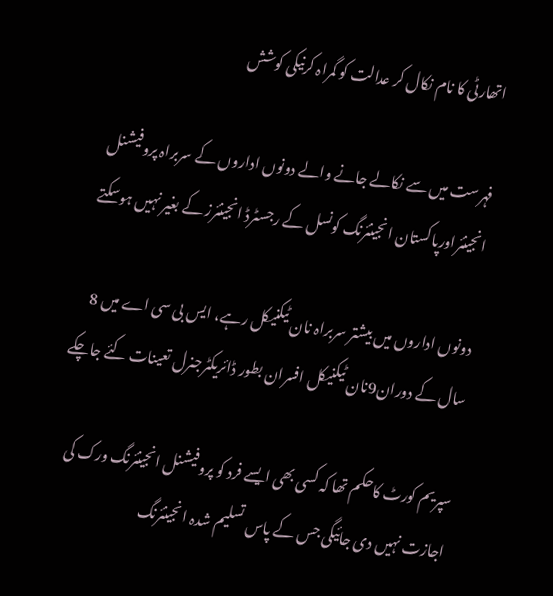اتھارٹی کا نام نکال کر عدالت کو گمراہ کرنیکی کوشش

فہرست میں سے نکالے جانے والے دونوں اداروں کے سربراہ پروفیشنل انجینئراورپاکستان انجینئرنگ کونسل کے رجسٹرڈ انجینئرز کے بغیر نہیں ہوسکتے

دونوں اداروں میں بیشتر سربراہ نان ٹیکنیکل رہے، ایس بی سی اے میں 8 سال کے دوران9نان ٹیکنیکل افسران بطور ڈائریکٹرجنرل تعینات کئے جاچکے

سپریم کورٹ کاحکم تھا کہ کسی بھی ایسے فرد کو پروفیشنل انجینئرنگ ورک کی اجازت نہیں دی جائیگی جس کے پاس تسلیم شدہ انجینئرنگ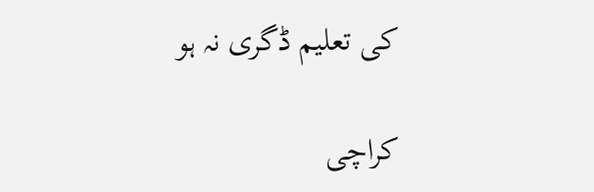کی تعلیم ڈگری نہ ہو

کراچی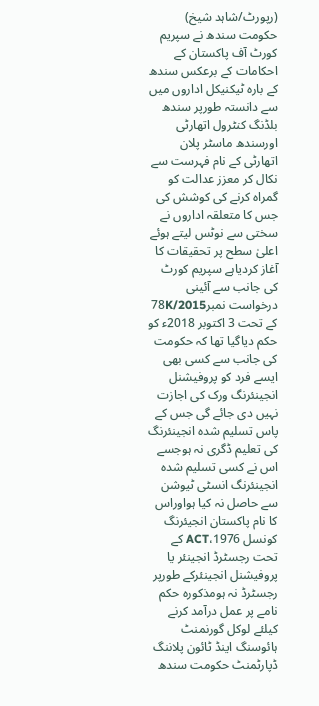(رپورٹ/شاہد شیخ) حکومت سندھ نے سپریم کورٹ آف پاکستان کے احکامات کے برعکس سندھ کے بارہ ٹیکنیکل اداروں میں سے دانستہ طورپر سندھ بلڈنگ کنٹرول اتھارٹی اورسندھ ماسٹر پلان اتھارٹی کے نام فہرست سے نکال کر معزز عدالت کو گمراہ کرنے کی کوشش کی جس کا متعلقہ اداروں نے سختی سے نوٹس لیتے ہوئے اعلیٰ سطح پر تحقیقات کا آغاز کردیاہے سپریم کورٹ کی جانب سے آئینی درخواست نمبر78K/2015 کے تحت 3 اکتوبر 2018ء کو حکم دیاگیا تھا کہ حکومت کی جانب سے کسی بھی ایسے فرد کو پروفیشنل انجینئرنگ ورک کی اجازت نہیں دی جائے گی جس کے پاس تسلیم شدہ انجینئرنگ کی تعلیم ڈگری نہ ہوجسے اس نے کسی تسلیم شدہ انجینئرنگ انسٹی ٹیوشن سے حاصل نہ کیا ہواوراس کا نام پاکستان انجیئرنگ کونسل ACT،1976 کے تحت رجسٹرڈ انجینئر یا پروفیشنل انجینئرکے طورپر رجسٹرڈ نہ ہومذکورہ حکم نامے پر عمل درآمد کرنے کیلئے لوکل گورنمنٹ ہائوسنگ اینڈ ٹائون پلاننگ ڈپارٹمنٹ حکومت سندھ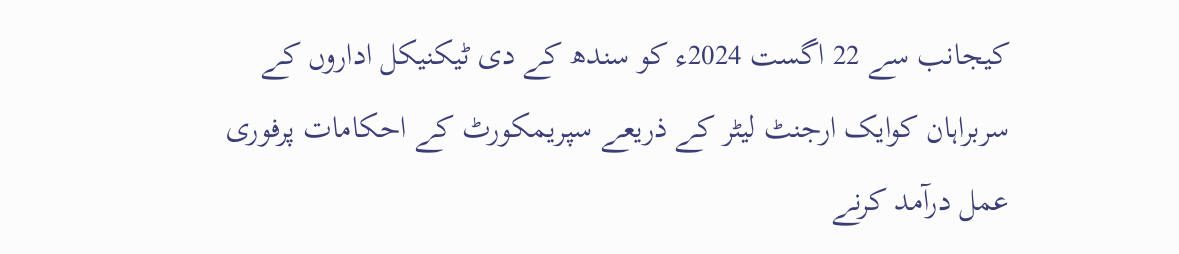کیجانب سے 22 اگست 2024ء کو سندھ کے دی ٹیکنیکل اداروں کے سربراہان کوایک ارجنٹ لیٹر کے ذریعے سپریمکورٹ کے احکامات پرفوری عمل درآمد کرنے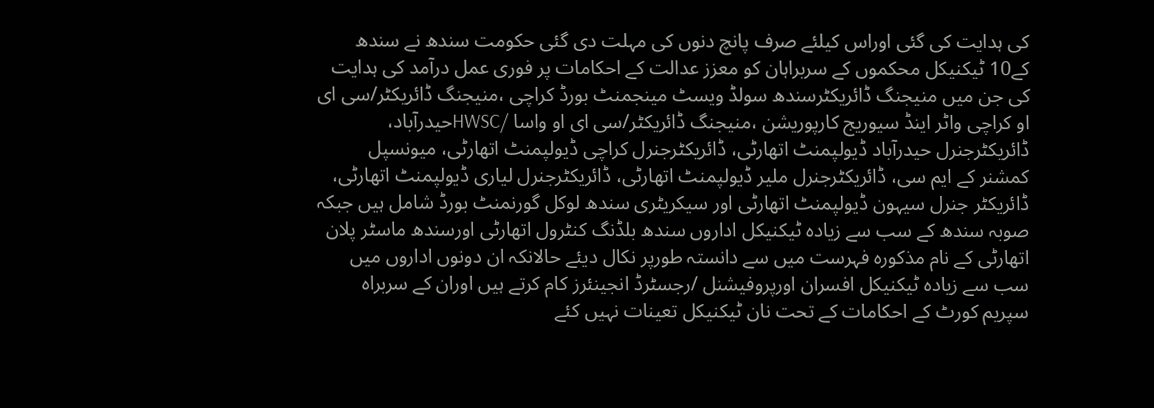کی ہدایت کی گئی اوراس کیلئے صرف پانچ دنوں کی مہلت دی گئی حکومت سندھ نے سندھ کے10 ٹیکنیکل محکموں کے سربراہان کو معزز عدالت کے احکامات پر فوری عمل درآمد کی ہدایت کی جن میں منیجنگ ڈائریکٹرسندھ سولڈ ویسٹ مینجمنٹ بورڈ کراچی ،منیجنگ ڈائریکٹر/سی ای او کراچی واٹر اینڈ سیوریج کارپوریشن ،منیجنگ ڈائریکٹر/سی ای او واسا /HWSCحیدرآباد، ڈائریکٹرجنرل حیدرآباد ڈیولپمنٹ اتھارٹی، ڈائریکٹرجنرل کراچی ڈیولپمنٹ اتھارٹی، میونسپل کمشنر کے ایم سی، ڈائریکٹرجنرل ملیر ڈیولپمنٹ اتھارٹی، ڈائریکٹرجنرل لیاری ڈیولپمنٹ اتھارٹی، ڈائریکٹر جنرل سیہون ڈیولپمنٹ اتھارٹی اور سیکریٹری سندھ لوکل گورنمنٹ بورڈ شامل ہیں جبکہ صوبہ سندھ کے سب سے زیادہ ٹیکنیکل اداروں سندھ بلڈنگ کنٹرول اتھارٹی اورسندھ ماسٹر پلان اتھارٹی کے نام مذکورہ فہرست میں سے دانستہ طورپر نکال دیئے حالانکہ ان دونوں اداروں میں سب سے زیادہ ٹیکنیکل افسران اورپروفیشنل /رجسٹرڈ انجینئرز کام کرتے ہیں اوران کے سربراہ سپریم کورٹ کے احکامات کے تحت نان ٹیکنیکل تعینات نہیں کئے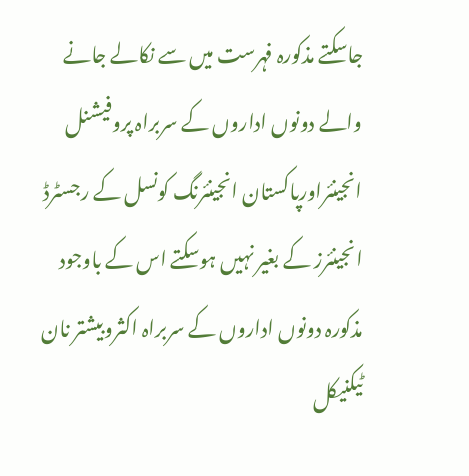جاسکتے مذکورہ فہرست میں سے نکالے جانے والے دونوں اداروں کے سربراہ پروفیشنل انجینئراورپاکستان انجینئرنگ کونسل کے رجسٹرڈ انجینئرز کے بغیر نہیں ہوسکتے اس کے باوجود مذکورہ دونوں اداروں کے سربراہ اکثروبیشتر نان ٹیکنیکل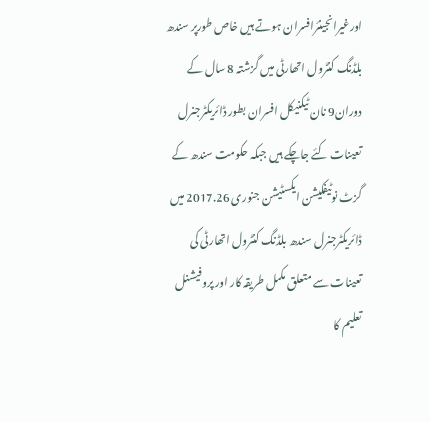اورغیرانجینئرافسران ہوتے ہیں خاص طورپر سندھ بلڈنگ کنٹرول اتھارٹی میں گزشتہ 8 سال کے دوران9 نان ٹیکنیکل افسران بطور ڈائریکٹرجنرل تعینات کئے جاچکے ہیں جبکہ حکومت سندھ کے گزٹ نوٹیفکیشن ایکسٹیشن جنوری 2017.26 میں ڈائریکٹرجنرل سندھ بلڈنگ کنٹرول اتھارٹی کی تعینات سے متعلق مکمل طریقہ کار اور پروفیشنل تعلیم کا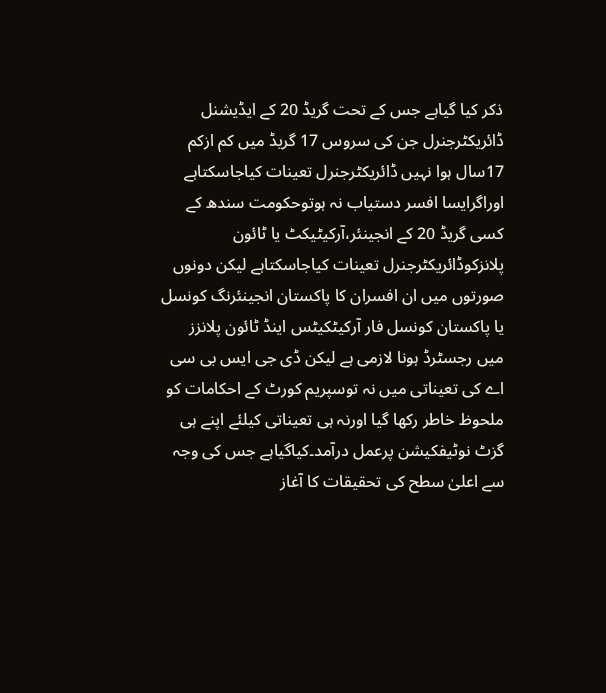ذکر کیا گیاہے جس کے تحت گریڈ 20 کے ایڈیشنل ڈائریکٹرجنرل جن کی سروس 17 گریڈ میں کم ازکم 17سال ہوا نہیں ڈائریکٹرجنرل تعینات کیاجاسکتاہے اوراگرایسا افسر دستیاب نہ ہوتوحکومت سندھ کے کسی گریڈ 20 کے انجینئر،آرکیٹیکٹ یا ٹائون پلانزکوڈائریکٹرجنرل تعینات کیاجاسکتاہے لیکن دونوں صورتوں میں ان افسران کا پاکستان انجینئرنگ کونسل یا پاکستان کونسل فار آرکیٹکیٹس اینڈ ٹائون پلانزز میں رجسٹرڈ ہونا لازمی ہے لیکن ڈی جی ایس بی سی اے کی تعیناتی میں نہ توسپریم کورٹ کے احکامات کو ملحوظ خاطر رکھا گیا اورنہ ہی تعیناتی کیلئے اپنے ہی گزٹ نوٹیفکیشن پرعمل درآمد۔کیاگیاہے جس کی وجہ سے اعلیٰ سطح کی تحقیقات کا آغاز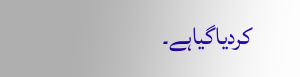کردیاگیاہے۔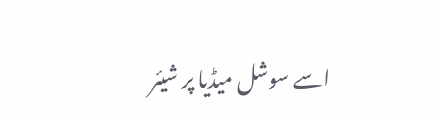اسے سوشل میڈیا پر شیئر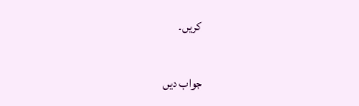کریں۔

جواب دیں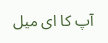آپ کا ای میل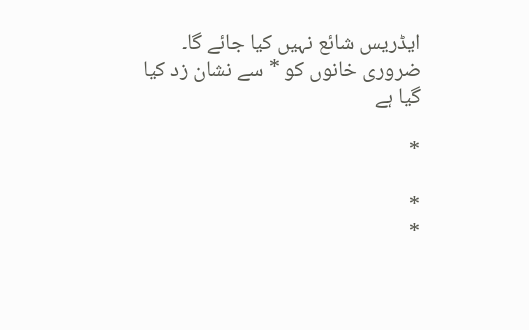ایڈریس شائع نہیں کیا جائے گا۔ ضروری خانوں کو * سے نشان زد کیا گیا ہے

*

*
*